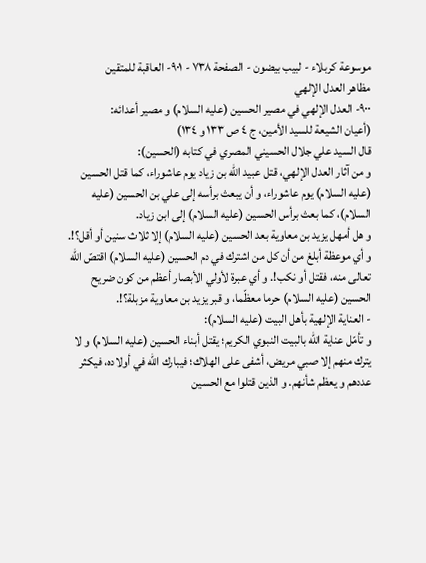موسوعة كربلاء - لبيب بيضون - الصفحة ٧٣٨ - ٩٠١- العاقبة للمتقين
مظاهر العدل الإلهي
٩٠٠- العدل الإلهي في مصير الحسين (عليه السلام) و مصير أعدائه:
(أعيان الشيعة للسيد الأمين، ج ٤ ص ١٣٣ و ١٣٤)
قال السيد علي جلال الحسيني المصري في كتابه (الحسين):
و من آثار العدل الإلهي، قتل عبيد اللّه بن زياد يوم عاشوراء، كما قتل الحسين (عليه السلام) يوم عاشوراء، و أن يبعث برأسه إلى علي بن الحسين (عليه السلام)، كما بعث برأس الحسين (عليه السلام) إلى ابن زياد.
و هل أمهل يزيد بن معاوية بعد الحسين (عليه السلام) إلا ثلاث سنين أو أقل؟!. و أي موعظة أبلغ من أن كل من اشترك في دم الحسين (عليه السلام) اقتصّ اللّه تعالى منه، فقتل أو نكب!. و أي عبرة لأولي الأبصار أعظم من كون ضريح الحسين (عليه السلام) حرما معظّما، و قبر يزيد بن معاوية مزبلة؟!.
- العناية الإلهية بأهل البيت (عليه السلام):
و تأمّل عناية اللّه بالبيت النبوي الكريم؛ يقتل أبناء الحسين (عليه السلام) و لا يترك منهم إلا صبي مريض، أشفى على الهلاك؛ فيبارك اللّه في أولاده، فيكثر عددهم و يعظم شأنهم. و الذين قتلوا مع الحسين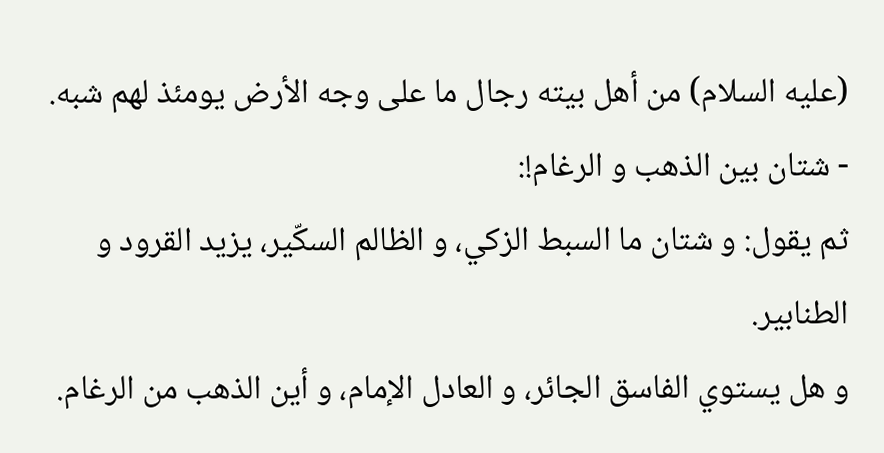(عليه السلام) من أهل بيته رجال ما على وجه الأرض يومئذ لهم شبه.
- شتان بين الذهب و الرغام!:
ثم يقول: و شتان ما السبط الزكي، و الظالم السكّير، يزيد القرود و الطنابير.
و هل يستوي الفاسق الجائر، و العادل الإمام، و أين الذهب من الرغام.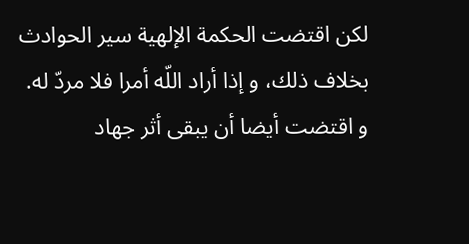لكن اقتضت الحكمة الإلهية سير الحوادث بخلاف ذلك، و إذا أراد اللّه أمرا فلا مردّ له.
و اقتضت أيضا أن يبقى أثر جهاد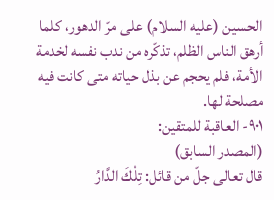الحسين (عليه السلام) على مرّ الدهور، كلما أرهق الناس الظلم، تذكّره من ندب نفسه لخدمة الأمة، فلم يحجم عن بذل حياته متى كانت فيه مصلحة لها.
٩٠١- العاقبة للمتقين:
(المصدر السابق)
قال تعالى جلّ من قائل: تِلْكَ الدَّارُ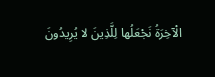الْآخِرَةُ نَجْعَلُها لِلَّذِينَ لا يُرِيدُونَ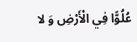عُلُوًّا فِي الْأَرْضِ وَ لا